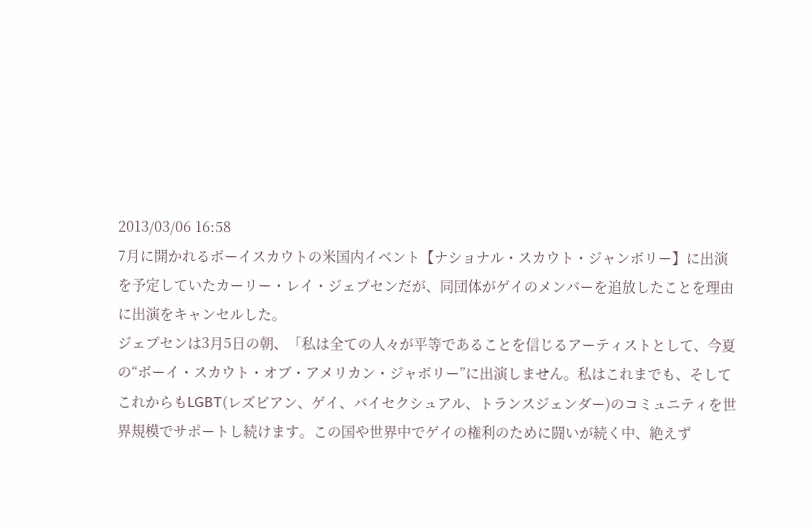2013/03/06 16:58
7月に開かれるボーイスカウトの米国内イベント【ナショナル・スカウト・ジャンボリー】に出演を予定していたカーリー・レイ・ジェプセンだが、同団体がゲイのメンバーを追放したことを理由に出演をキャンセルした。
ジェプセンは3月5日の朝、「私は全ての人々が平等であることを信じるアーティストとして、今夏の“ボーイ・スカウト・オブ・アメリカン・ジャボリー”に出演しません。私はこれまでも、そしてこれからもLGBT(レズビアン、ゲイ、バイセクシュアル、トランスジェンダー)のコミュニティを世界規模でサポートし続けます。この国や世界中でゲイの権利のために闘いが続く中、絶えず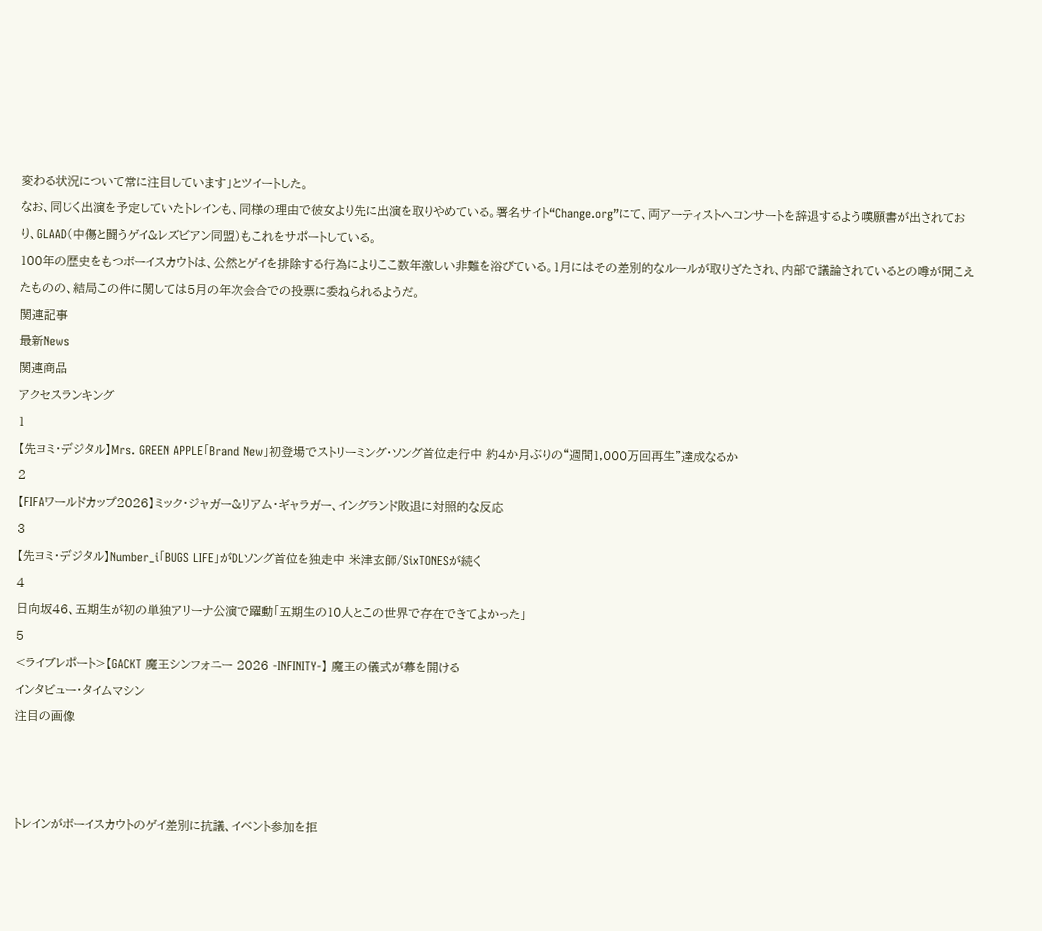変わる状況について常に注目しています」とツイートした。
なお、同じく出演を予定していたトレインも、同様の理由で彼女より先に出演を取りやめている。署名サイト“Change.org”にて、両アーティストへコンサートを辞退するよう嘆願書が出されており、GLAAD(中傷と闘うゲイ&レズビアン同盟)もこれをサポートしている。
100年の歴史をもつボーイスカウトは、公然とゲイを排除する行為によりここ数年激しい非難を浴びている。1月にはその差別的なルールが取りざたされ、内部で議論されているとの噂が聞こえたものの、結局この件に関しては5月の年次会合での投票に委ねられるようだ。
関連記事
最新News
関連商品
アクセスランキング
1
【先ヨミ・デジタル】Mrs. GREEN APPLE「Brand New」初登場でストリーミング・ソング首位走行中 約4か月ぶりの“週間1,000万回再生”達成なるか
2
【FIFAワールドカップ2026】ミック・ジャガー&リアム・ギャラガー、イングランド敗退に対照的な反応
3
【先ヨミ・デジタル】Number_i「BUGS LIFE」がDLソング首位を独走中 米津玄師/SixTONESが続く
4
日向坂46、五期生が初の単独アリーナ公演で躍動「五期生の10人とこの世界で存在できてよかった」
5
<ライブレポート>【GACKT 魔王シンフォニー 2026 -INFINITY-】 魔王の儀式が幕を開ける
インタビュー・タイムマシン
注目の画像



トレインがボーイスカウトのゲイ差別に抗議、イベント参加を拒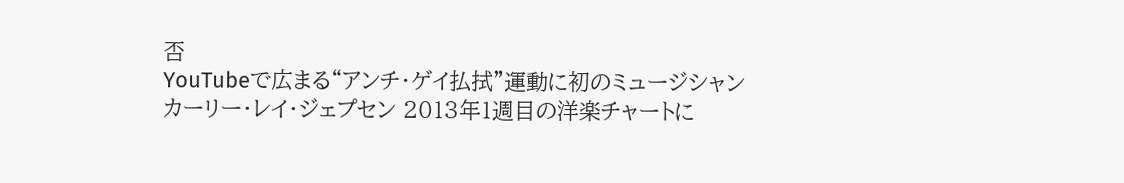否
YouTubeで広まる“アンチ・ゲイ払拭”運動に初のミュージシャン
カーリー・レイ・ジェプセン 2013年1週目の洋楽チャートに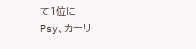て1位に
Psy、カーリ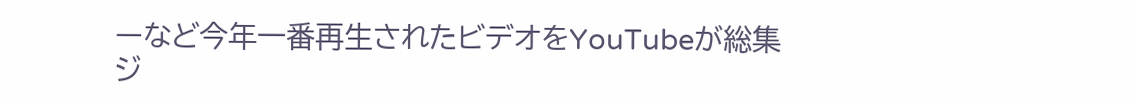ーなど今年一番再生されたビデオをYouTubeが総集
ジ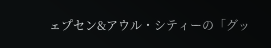ェプセン&アウル・シティーの「グッ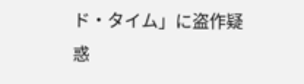ド・タイム」に盗作疑惑